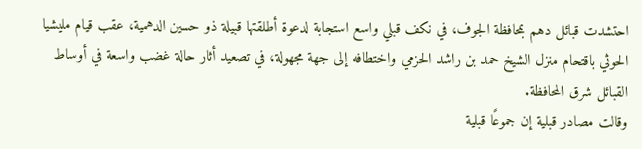احتشدت قبائل دهم بمحافظة الجوف، في نكف قبلي واسع استجابة لدعوة أطلقتها قبيلة ذو حسين الدهمية، عقب قيام مليشيا الحوثي باقتحام منزل الشيخ حمد بن راشد الحزمي واختطافه إلى جهة مجهولة، في تصعيد أثار حالة غضب واسعة في أوساط القبائل شرق المحافظة.
وقالت مصادر قبلية إن جموعًا قبلية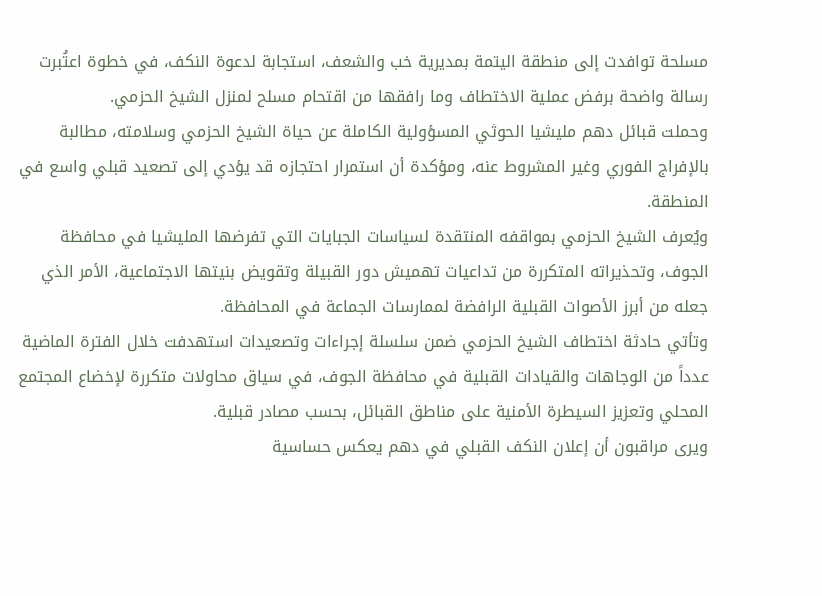مسلحة توافدت إلى منطقة اليتمة بمديرية خب والشعف، استجابة لدعوة النكف، في خطوة اعتُبرت رسالة واضحة برفض عملية الاختطاف وما رافقها من اقتحام مسلح لمنزل الشيخ الحزمي.
وحملت قبائل دهم مليشيا الحوثي المسؤولية الكاملة عن حياة الشيخ الحزمي وسلامته، مطالبة بالإفراج الفوري وغير المشروط عنه، ومؤكدة أن استمرار احتجازه قد يؤدي إلى تصعيد قبلي واسع في المنطقة.
ويُعرف الشيخ الحزمي بمواقفه المنتقدة لسياسات الجبايات التي تفرضها المليشيا في محافظة الجوف، وتحذيراته المتكررة من تداعيات تهميش دور القبيلة وتقويض بنيتها الاجتماعية، الأمر الذي جعله من أبرز الأصوات القبلية الرافضة لممارسات الجماعة في المحافظة.
وتأتي حادثة اختطاف الشيخ الحزمي ضمن سلسلة إجراءات وتصعيدات استهدفت خلال الفترة الماضية عدداً من الوجاهات والقيادات القبلية في محافظة الجوف، في سياق محاولات متكررة لإخضاع المجتمع المحلي وتعزيز السيطرة الأمنية على مناطق القبائل، بحسب مصادر قبلية.
ويرى مراقبون أن إعلان النكف القبلي في دهم يعكس حساسية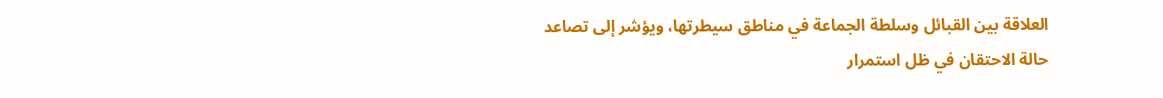العلاقة بين القبائل وسلطة الجماعة في مناطق سيطرتها، ويؤشر إلى تصاعد حالة الاحتقان في ظل استمرار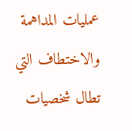عمليات المداهمة والاختطاف التي تطال شخصيات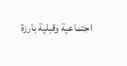اجتماعية وقبلية بارزة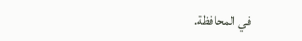في المحافظة.